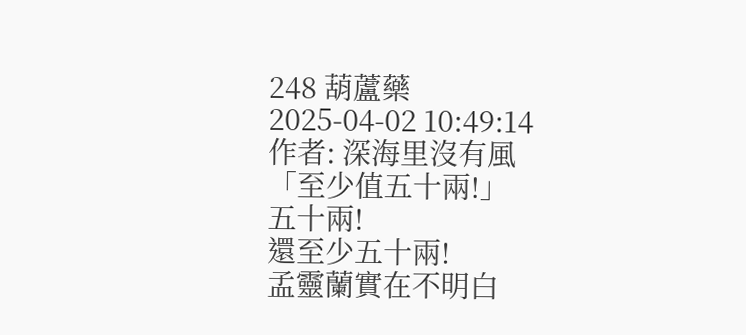248 葫蘆藥
2025-04-02 10:49:14
作者: 深海里沒有風
「至少值五十兩!」
五十兩!
還至少五十兩!
孟靈蘭實在不明白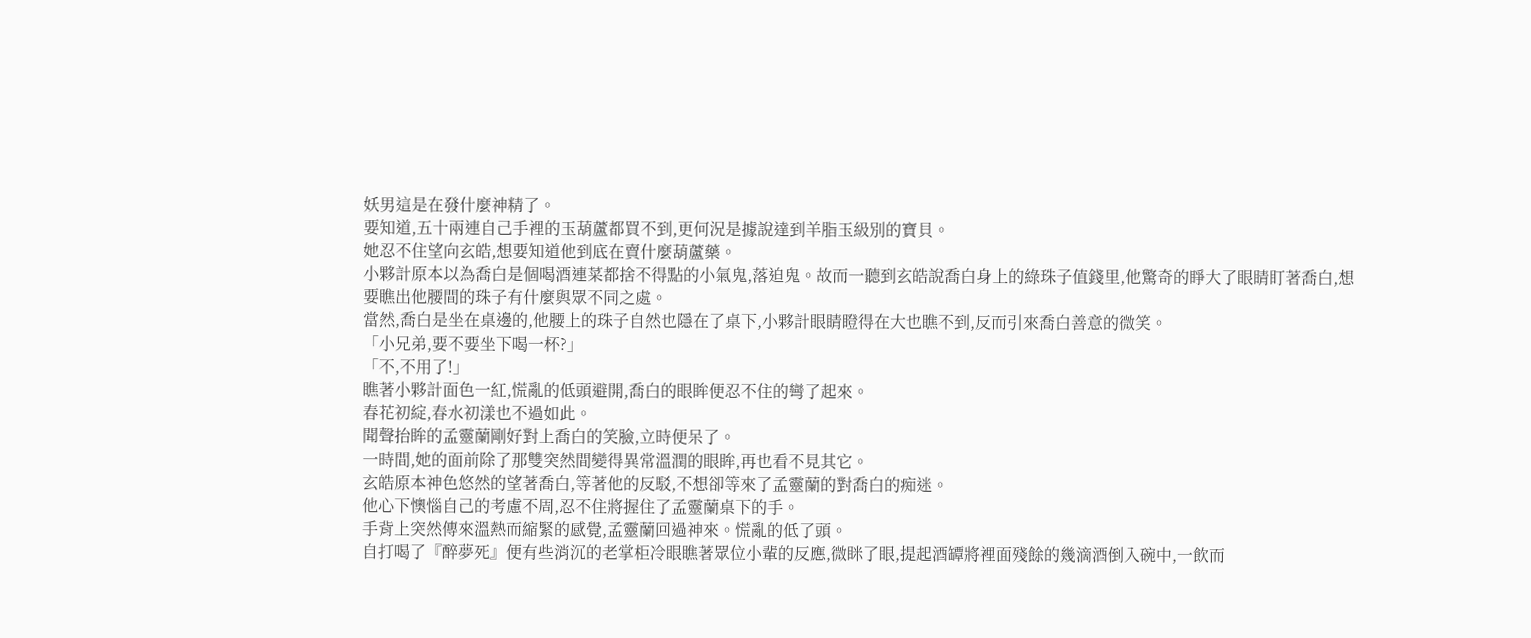妖男這是在發什麼神精了。
要知道,五十兩連自己手裡的玉葫蘆都買不到,更何況是據說達到羊脂玉級別的寶貝。
她忍不住望向玄皓,想要知道他到底在賣什麼葫蘆藥。
小夥計原本以為喬白是個喝酒連菜都捨不得點的小氣鬼,落迫鬼。故而一聽到玄皓說喬白身上的綠珠子值錢里,他驚奇的睜大了眼睛盯著喬白,想要瞧出他腰間的珠子有什麼與眾不同之處。
當然,喬白是坐在桌邊的,他腰上的珠子自然也隱在了桌下,小夥計眼睛瞪得在大也瞧不到,反而引來喬白善意的微笑。
「小兄弟,要不要坐下喝一杯?」
「不,不用了!」
瞧著小夥計面色一紅,慌亂的低頭避開,喬白的眼眸便忍不住的彎了起來。
春花初綻,春水初漾也不過如此。
聞聲抬眸的孟靈蘭剛好對上喬白的笑臉,立時便呆了。
一時間,她的面前除了那雙突然間變得異常溫潤的眼眸,再也看不見其它。
玄皓原本神色悠然的望著喬白,等著他的反駁,不想卻等來了孟靈蘭的對喬白的痴迷。
他心下懊惱自己的考慮不周,忍不住將握住了孟靈蘭桌下的手。
手背上突然傳來溫熱而縮緊的感覺,孟靈蘭回過神來。慌亂的低了頭。
自打喝了『醉夢死』便有些消沉的老掌柜冷眼瞧著眾位小輩的反應,微眯了眼,提起酒罈將裡面殘餘的幾滴酒倒入碗中,一飲而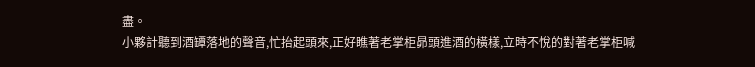盡。
小夥計聽到酒罈落地的聲音,忙抬起頭來,正好瞧著老掌柜昴頭進酒的橫樣,立時不悅的對著老掌柜喊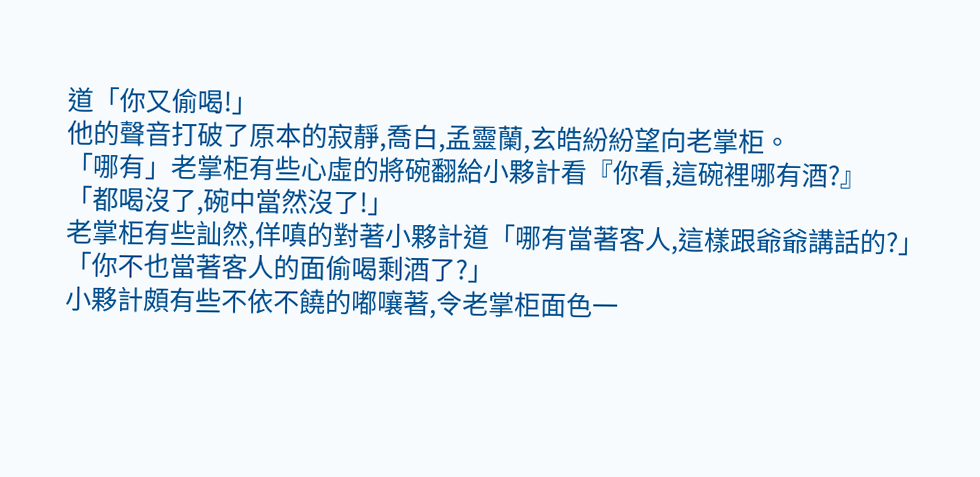道「你又偷喝!」
他的聲音打破了原本的寂靜,喬白,孟靈蘭,玄皓紛紛望向老掌柜。
「哪有」老掌柜有些心虛的將碗翻給小夥計看『你看,這碗裡哪有酒?』
「都喝沒了,碗中當然沒了!」
老掌柜有些訕然,佯嗔的對著小夥計道「哪有當著客人,這樣跟爺爺講話的?」
「你不也當著客人的面偷喝剩酒了?」
小夥計頗有些不依不饒的嘟嚷著,令老掌柜面色一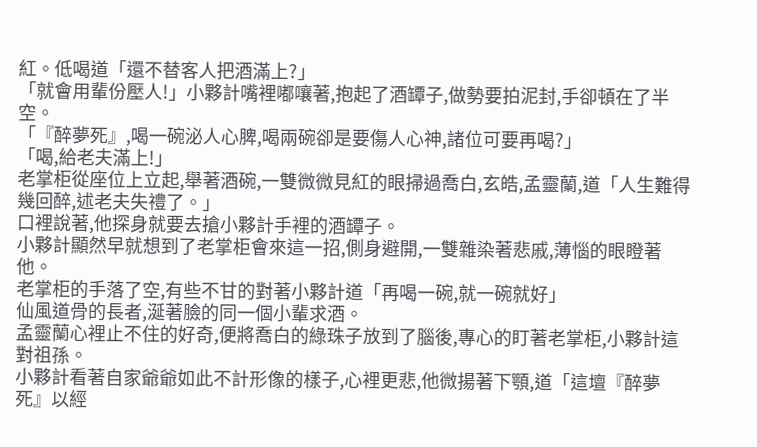紅。低喝道「還不替客人把酒滿上?」
「就會用輩份壓人!」小夥計嘴裡嘟嚷著,抱起了酒罈子,做勢要拍泥封,手卻頓在了半空。
「『醉夢死』,喝一碗泌人心脾,喝兩碗卻是要傷人心神,諸位可要再喝?」
「喝,給老夫滿上!」
老掌柜從座位上立起,舉著酒碗,一雙微微見紅的眼掃過喬白,玄皓,孟靈蘭,道「人生難得幾回醉,述老夫失禮了。」
口裡說著,他探身就要去搶小夥計手裡的酒罈子。
小夥計顯然早就想到了老掌柜會來這一招,側身避開,一雙雜染著悲戚,薄惱的眼瞪著他。
老掌柜的手落了空,有些不甘的對著小夥計道「再喝一碗,就一碗就好」
仙風道骨的長者,涎著臉的同一個小輩求酒。
孟靈蘭心裡止不住的好奇,便將喬白的綠珠子放到了腦後,專心的盯著老掌柜,小夥計這對祖孫。
小夥計看著自家爺爺如此不計形像的樣子,心裡更悲,他微揚著下顎,道「這壇『醉夢死』以經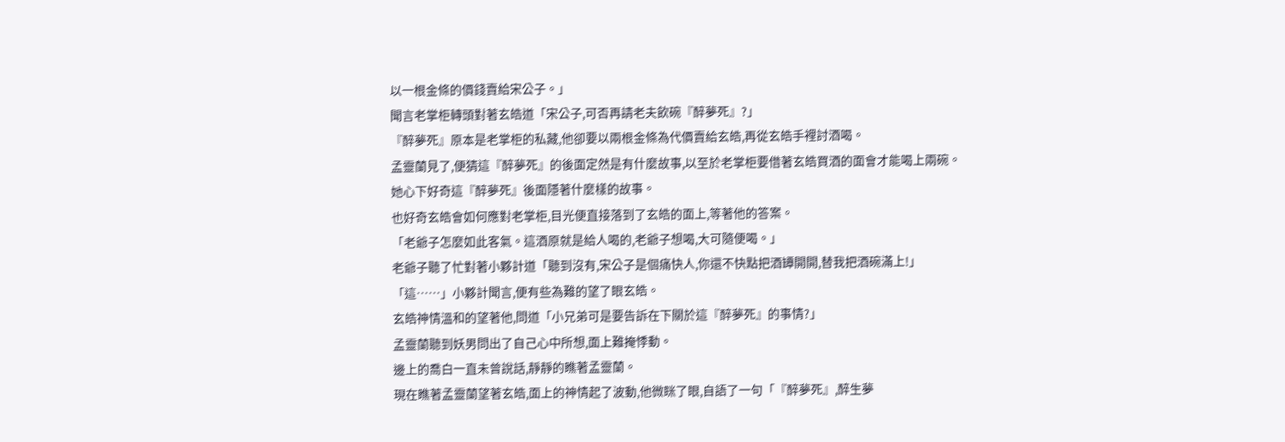以一根金條的價錢賣給宋公子。」
聞言老掌柜轉頭對著玄皓道「宋公子,可否再請老夫飲碗『醉夢死』?」
『醉夢死』原本是老掌柜的私藏,他卻要以兩根金條為代價賣給玄皓,再從玄皓手裡討酒喝。
孟靈蘭見了,便猜這『醉夢死』的後面定然是有什麼故事,以至於老掌柜要借著玄皓買酒的面會才能喝上兩碗。
她心下好奇這『醉夢死』後面隱著什麼樣的故事。
也好奇玄皓會如何應對老掌柜,目光便直接落到了玄皓的面上,等著他的答案。
「老爺子怎麼如此客氣。這酒原就是給人喝的,老爺子想喝,大可隨便喝。」
老爺子聽了忙對著小夥計道「聽到沒有,宋公子是個痛快人,你還不快點把酒罈開開,替我把酒碗滿上!」
「這……」小夥計聞言,便有些為難的望了眼玄皓。
玄皓神情溫和的望著他,問道「小兄弟可是要告訴在下關於這『醉夢死』的事情?」
孟靈蘭聽到妖男問出了自己心中所想,面上難掩悸動。
邊上的喬白一直未曾說話,靜靜的瞧著孟靈蘭。
現在瞧著孟靈蘭望著玄皓,面上的神情起了波動,他微眯了眼,自語了一句「『醉夢死』,醉生夢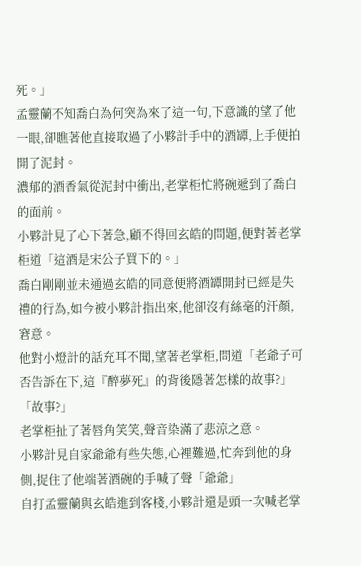死。」
孟靈蘭不知喬白為何突為來了這一句,下意識的望了他一眼,卻瞧著他直接取過了小夥計手中的酒罈,上手便拍開了泥封。
濃郁的酒香氣從泥封中衝出,老掌柜忙將碗遞到了喬白的面前。
小夥計見了心下著急,顧不得回玄皓的問題,便對著老掌柜道「這酒是宋公子買下的。」
喬白剛剛並未通過玄皓的同意便將酒罈開封已經是失禮的行為,如今被小夥計指出來,他卻沒有絲毫的汗顏,窘意。
他對小燈計的話充耳不聞,望著老掌柜,問道「老爺子可否告訴在下,這『醉夢死』的背後隱著怎樣的故事?」
「故事?」
老掌柜扯了著唇角笑笑,聲音染滿了悲涼之意。
小夥計見自家爺爺有些失態,心裡難過,忙奔到他的身側,捉住了他端著酒碗的手喊了聲「爺爺」
自打孟靈蘭與玄皓進到客棧,小夥計還是頭一次喊老掌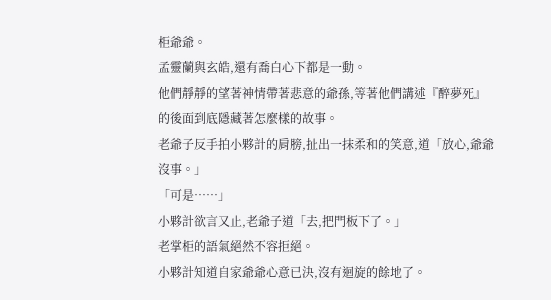柜爺爺。
孟靈蘭與玄皓,還有喬白心下都是一動。
他們靜靜的望著神情帶著悲意的爺孫,等著他們講述『醉夢死』的後面到底隱藏著怎麼樣的故事。
老爺子反手拍小夥計的肩膀,扯出一抹柔和的笑意,道「放心,爺爺沒事。」
「可是……」
小夥計欲言又止,老爺子道「去,把門板下了。」
老掌柜的語氣絕然不容拒絕。
小夥計知道自家爺爺心意已決,沒有迴旋的餘地了。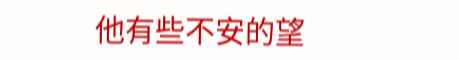他有些不安的望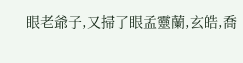眼老爺子,又掃了眼孟靈蘭,玄皓,喬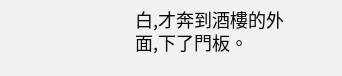白,才奔到酒樓的外面,下了門板。